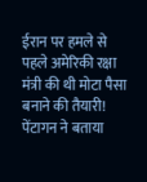ईरान पर हमले से पहले अमेरिकी रक्षा मंत्री की थी मोटा पैसा बनाने की तैयारी! पेंटागन ने बताया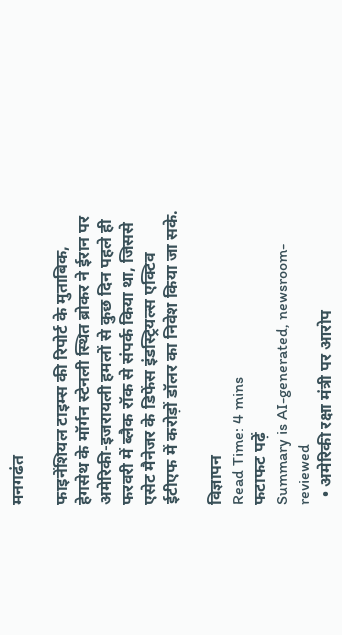मनगढंत

फाइनेंशियल टाइम्‍स की रिपोर्ट के मुताबिक, हेगसेथ के मॉर्गन स्टेनली स्थित ब्रोकर ने ईरान पर अमेरिकी-इजरायली हमलों से कुछ दिन पहले ही फरवरी में ब्लैक रॉक से संपर्क किया था, जिससे एसेट मैनेजर के डिफेंस इंडस्ट्रियल्स एक्टिव ईटीएफ में करोड़ों डॉलर का निवेश किया जा सके.

विज्ञापन
Read Time: 4 mins
फटाफट पढ़ें
Summary is AI-generated, newsroom-reviewed
  • अमेरिकी रक्षा मंत्री पर आरोप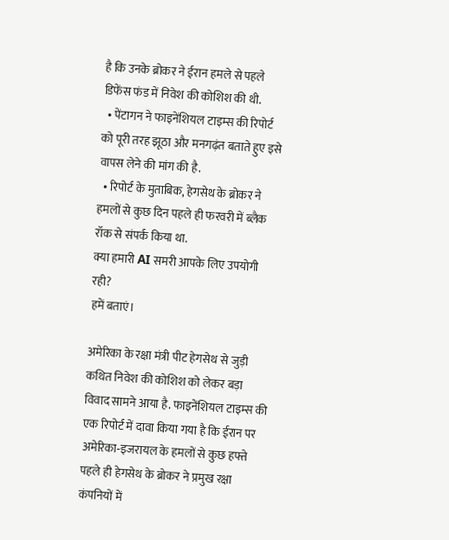है कि उनके ब्रोकर ने ईरान हमले से पहले डिफेंस फंड में निवेश की कोशिश की थी.
  • पेंटागन ने फाइनेंशियल टाइम्स की रिपोर्ट को पूरी तरह झूठा और मनगढ़ंत बताते हुए इसे वापस लेने की मांग की है.
  • रिपोर्ट के मुताबिक, हेगसेथ के ब्रोकर ने हमलों से कुछ दिन पहले ही फरवरी में ब्लैक रॉक से संपर्क किया था.
क्या हमारी AI समरी आपके लिए उपयोगी रही?
हमें बताएं।

अमेरिका के रक्षा मंत्री पीट हेगसेथ से जुड़ी कथित निवेश की कोशिश को लेकर बड़ा विवाद सामने आया है. फाइनेंशियल टाइम्स की एक रिपोर्ट में दावा किया गया है कि ईरान पर अमेरिका‑इजरायल के हमलों से कुछ हफ्ते पहले ही हेगसेथ के ब्रोकर ने प्रमुख रक्षा कंपनियों में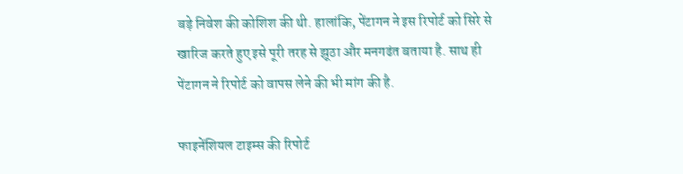बड़े निवेश की कोशिश की थी. हालांकि, पेंटागन ने इस रिपोर्ट को सिरे से खारिज करते हुए इसे पूरी तरह से झूठा और मनगढंत बताया है. साथ ही पेंटागन ने रिपोर्ट को वापस लेने की भी मांग की है.

फाइनेंशियल टाइम्‍स की रिपोर्ट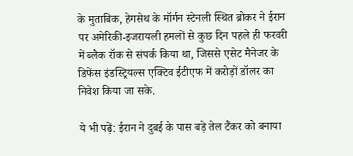के मुताबिक, हेगसेथ के मॉर्गन स्टेनली स्थित ब्रोकर ने ईरान पर अमेरिकी-इजरायली हमलों से कुछ दिन पहले ही फरवरी में ब्लैक रॉक से संपर्क किया था, जिससे एसेट मैनेजर के डिफेंस इंडस्ट्रियल्स एक्टिव ईटीएफ में करोड़ों डॉलर का निवेश किया जा सके.

ये भी पढ़ें: ईरान ने दुबई के पास बड़े तेल टैंकर को बनाया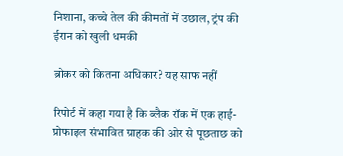निशाना, कच्चे तेल की कीमतों में उछाल, ट्रंप की ईरान को खुली धमकी

ब्रोकर को कितना अधिकार? यह साफ नहीं

रिपोर्ट में कहा गया है कि ब्लैक रॉक में एक हाई-प्रोफाइल संभावित ग्राहक की ओर से पूछताछ को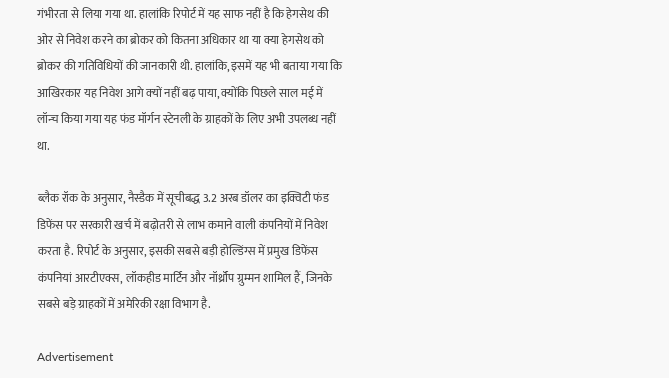गंभीरता से लिया गया था. हालांकि रिपोर्ट में यह साफ नहीं है कि हेगसेथ की ओर से निवेश करने का ब्रोकर को कितना अधिकार था या क्या हेगसेथ को ब्रोकर की गतिविधियों की जानकारी थी. हालांकि, इसमें यह भी बताया गया कि आखिरकार यह निवेश आगे क्‍यों नहीं बढ़ पाया, क्योंकि पिछले साल मई में लॉन्च किया गया यह फंड मॉर्गन स्टेनली के ग्राहकों के लिए अभी उपलब्ध नहीं था.

ब्लैक रॉक के अनुसार, नैस्‍डैक में सूचीबद्ध 3.2 अरब डॉलर का इक्विटी फंड डिफेंस पर सरकारी खर्च में बढ़ोतरी से लाभ कमाने वाली कंपनियों में निवेश करता है. रिपोर्ट के अनुसार, इसकी सबसे बड़ी होल्डिंग्स में प्रमुख डिफेंस कंपनियां आरटीएक्स, लॉकहीड मार्टिन और नॉर्थ्रॉप ग्रुम्मन शामिल हैं, जिनके सबसे बड़े ग्राहकों में अमेरिकी रक्षा विभाग है.

Advertisement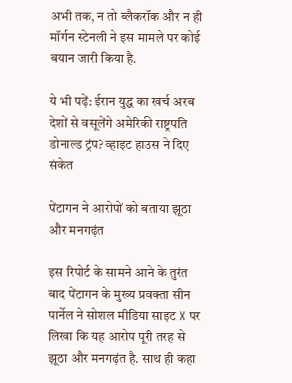अभी तक, न तो ब्लैकरॉक और न ही मॉर्गन स्टेनली ने इस मामले पर कोई बयान जारी किया है.

ये भी पढ़ें: ईरान युद्ध का खर्च अरब देशों से वसूलेंगे अमेरिकी राष्ट्रपति डोनाल्ड ट्रंप? व्हाइट हाउस ने दिए संकेत

पेंटागन ने आरोपों को बताया झूठा और मनगढ़ंत

इस रिपोर्ट के सामने आने के तुरंत बाद पेंटागन के मुख्य प्रवक्ता सीन पार्नेल ने सोशल मीडिया साइट X पर लिखा कि यह आरोप पूरी तरह से झूठा और मनगढ़ंत है. साथ ही कहा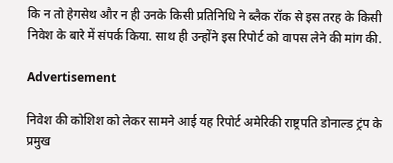कि न तो हेगसेथ और न ही उनके किसी प्रतिनिधि ने ब्लैक रॉक से इस तरह के किसी निवेश के बारे में संपर्क किया. साथ ही उन्होंने इस रिपोर्ट को वापस लेने की मांग की.

Advertisement

निवेश की कोशिश को लेकर सामने आई यह रिपोर्ट अमेरिकी राष्ट्रपति डोनाल्ड ट्रंप के प्रमुख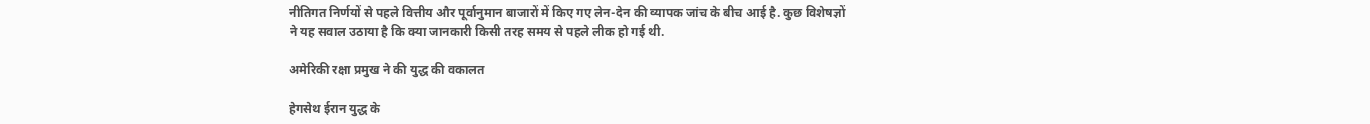नीतिगत निर्णयों से पहले वित्तीय और पूर्वानुमान बाजारों में किए गए लेन-देन की व्यापक जांच के बीच आई है. कुछ विशेषज्ञों ने यह सवाल उठाया है कि क्या जानकारी किसी तरह समय से पहले लीक हो गई थी.

अमेरिकी रक्षा प्रमुख ने की युद्ध की वकालत

हेगसेथ ईरान युद्ध के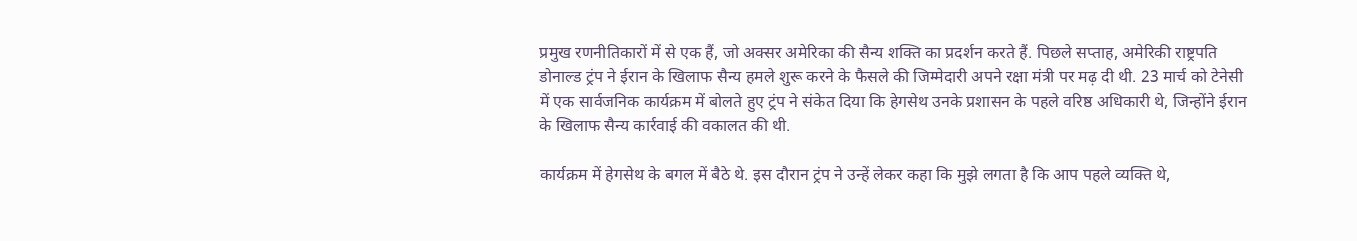प्रमुख रणनीतिकारों में से एक हैं, जो अक्सर अमेरिका की सैन्य शक्ति का प्रदर्शन करते हैं. पिछले सप्ताह, अमेरिकी राष्ट्रपति डोनाल्ड ट्रंप ने ईरान के खिलाफ सैन्य हमले शुरू करने के फैसले की जिम्मेदारी अपने रक्षा मंत्री पर मढ़ दी थी. 23 मार्च को टेनेसी में एक सार्वजनिक कार्यक्रम में बोलते हुए ट्रंप ने संकेत दिया कि हेगसेथ उनके प्रशासन के पहले वरिष्ठ अधिकारी थे, जिन्होंने ईरान के खिलाफ सैन्य कार्रवाई की वकालत की थी.

कार्यक्रम में हेगसेथ के बगल में बैठे थे. इस दौरान ट्रंप ने उन्‍हें लेकर कहा कि मुझे लगता है कि आप पहले व्यक्ति थे,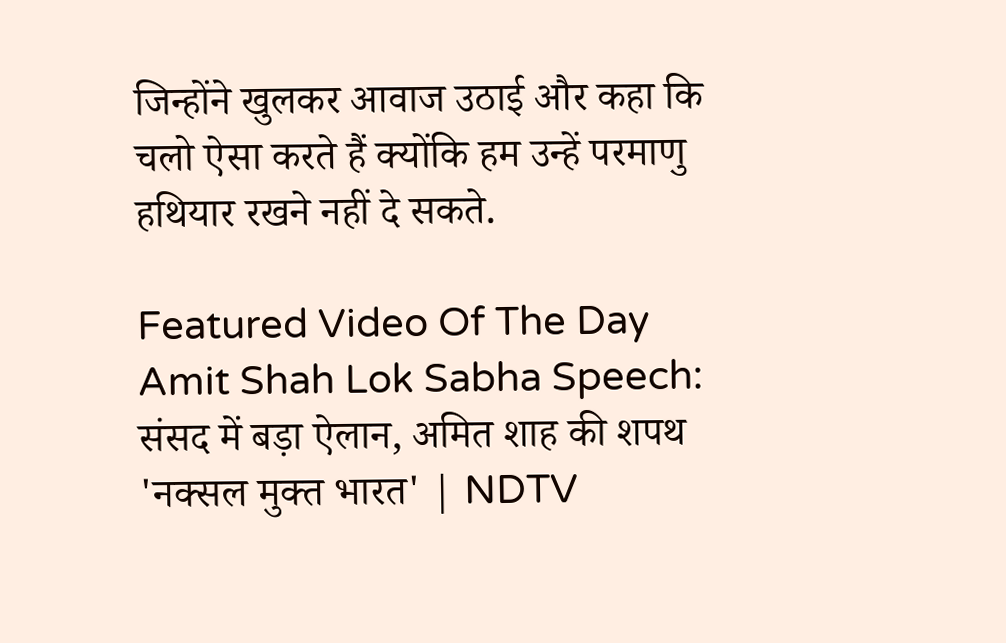जिन्होंने खुलकर आवाज उठाई और कहा कि चलो ऐसा करते हैं क्योंकि हम उन्हें परमाणु हथियार रखने नहीं दे सकते.

Featured Video Of The Day
Amit Shah Lok Sabha Speech: संसद में बड़ा ऐलान, अमित शाह की शपथ 'नक्सल मुक्त भारत' | NDTV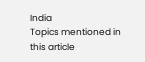India
Topics mentioned in this article